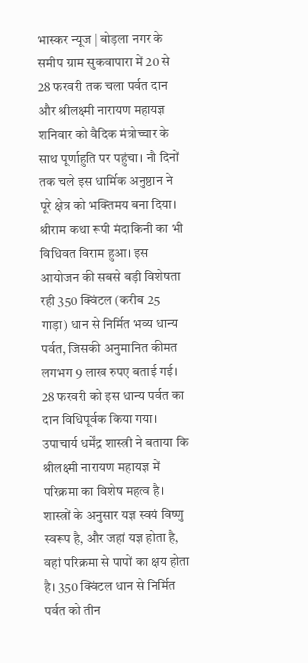भास्कर न्यूज | बोड़ला नगर के समीप ग्राम सुकवापारा में 20 से 28 फरवरी तक चला पर्वत दान और श्रीलक्ष्मी नारायण महायज्ञ शनिवार को वैदिक मंत्रोच्चार के साथ पूर्णाहुति पर पहुंचा। नौ दिनों तक चले इस धार्मिक अनुष्ठान ने पूरे क्षेत्र को भक्तिमय बना दिया। श्रीराम कथा रूपी मंदाकिनी का भी विधिवत विराम हुआ। इस आयोजन की सबसे बड़ी विशेषता रही 350 क्विंटल (करीब 25 गाड़ा) धान से निर्मित भव्य धान्य पर्वत, जिसकी अनुमानित कीमत लगभग 9 लाख रुपए बताई गई। 28 फरवरी को इस धान्य पर्वत का दान विधिपूर्वक किया गया। उपाचार्य धर्मेंद्र शास्त्री ने बताया कि श्रीलक्ष्मी नारायण महायज्ञ में परिक्रमा का विशेष महत्व है। शास्त्रों के अनुसार यज्ञ स्वयं विष्णु स्वरूप है, और जहां यज्ञ होता है, वहां परिक्रमा से पापों का क्षय होता है। 350 क्विंटल धान से निर्मित पर्वत को तीन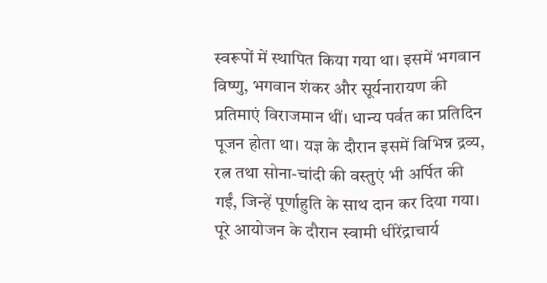स्वरूपों में स्थापित किया गया था। इसमें भगवान विष्णु, भगवान शंकर और सूर्यनारायण की प्रतिमाएं विराजमान थीं। धान्य पर्वत का प्रतिदिन पूजन होता था। यज्ञ के दौरान इसमें विभिन्न द्रव्य, रत्न तथा सोना-चांदी की वस्तुएं भी अर्पित की गईं, जिन्हें पूर्णाहुति के साथ दान कर दिया गया। पूरे आयोजन के दौरान स्वामी धीरेंद्राचार्य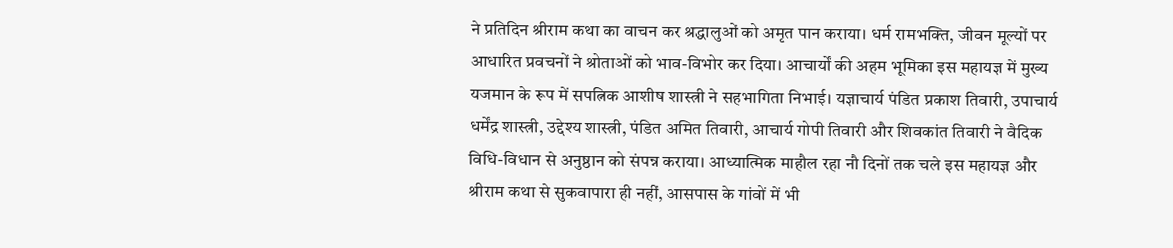ने प्रतिदिन श्रीराम कथा का वाचन कर श्रद्धालुओं को अमृत पान कराया। धर्म रामभक्ति, जीवन मूल्यों पर आधारित प्रवचनों ने श्रोताओं को भाव-विभोर कर दिया। आचार्यों की अहम भूमिका इस महायज्ञ में मुख्य यजमान के रूप में सपत्निक आशीष शास्त्री ने सहभागिता निभाई। यज्ञाचार्य पंडित प्रकाश तिवारी, उपाचार्य धर्मेंद्र शास्त्री, उद्देश्य शास्त्री, पंडित अमित तिवारी, आचार्य गोपी तिवारी और शिवकांत तिवारी ने वैदिक विधि-विधान से अनुष्ठान को संपन्न कराया। आध्यात्मिक माहौल रहा नौ दिनों तक चले इस महायज्ञ और श्रीराम कथा से सुकवापारा ही नहीं, आसपास के गांवों में भी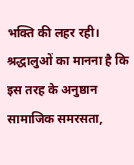भक्ति की लहर रही। श्रद्धालुओं का मानना है कि इस तरह के अनुष्ठान सामाजिक समरसता,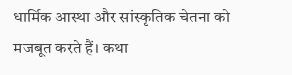धार्मिक आस्था और सांस्कृतिक चेतना को मजबूत करते हैं। कथा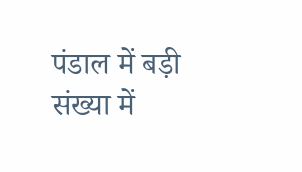पंडाल में बड़ी संख्या में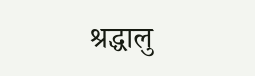श्रद्धालु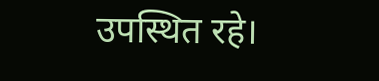उपस्थित रहे।